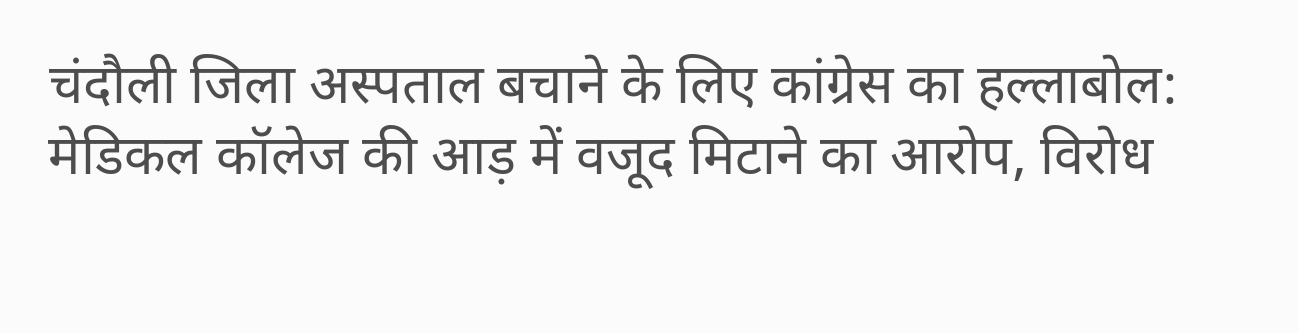चंदौली जिला अस्पताल बचाने के लिए कांग्रेस का हल्लाबोल: मेडिकल कॉलेज की आड़ में वजूद मिटाने का आरोप, विरोध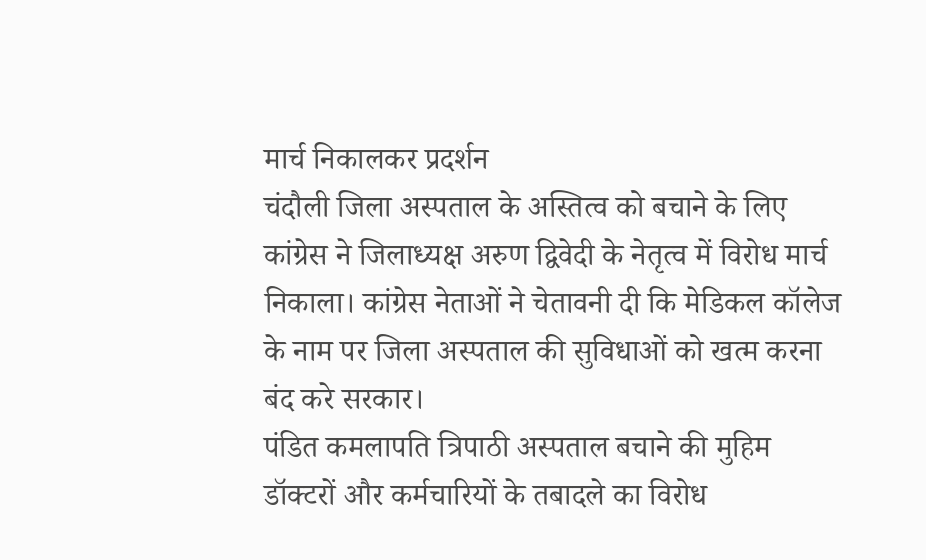मार्च निकालकर प्रदर्शन
चंदौली जिला अस्पताल के अस्तित्व को बचाने के लिए कांग्रेस ने जिलाध्यक्ष अरुण द्विवेदी के नेतृत्व में विरोध मार्च निकाला। कांग्रेस नेताओं ने चेतावनी दी कि मेडिकल कॉलेज के नाम पर जिला अस्पताल की सुविधाओं को खत्म करना बंद करे सरकार।
पंडित कमलापति त्रिपाठी अस्पताल बचाने की मुहिम
डॉक्टरों और कर्मचारियों के तबादले का विरोध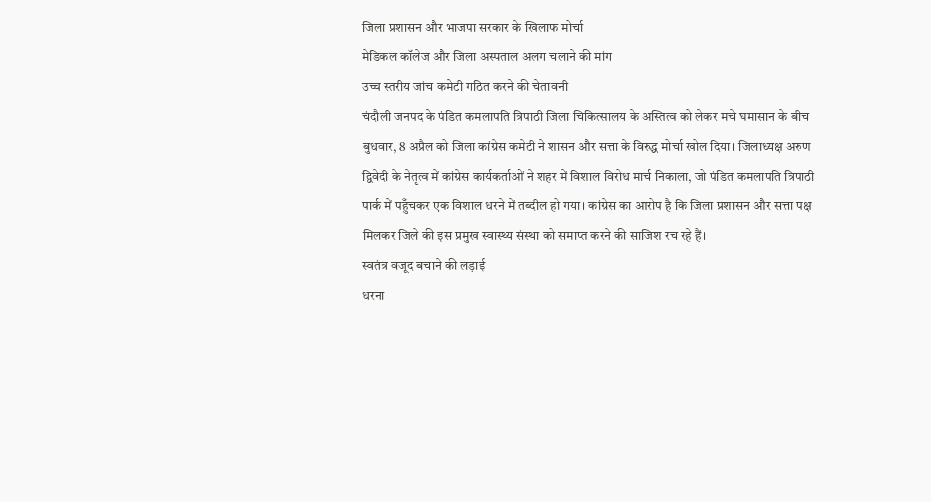जिला प्रशासन और भाजपा सरकार के खिलाफ मोर्चा
मेडिकल कॉलेज और जिला अस्पताल अलग चलाने की मांग
उच्च स्तरीय जांच कमेटी गठित करने की चेतावनी
चंदौली जनपद के पंडित कमलापति त्रिपाठी जिला चिकित्सालय के अस्तित्व को लेकर मचे घमासान के बीच बुधवार, 8 अप्रैल को जिला कांग्रेस कमेटी ने शासन और सत्ता के विरुद्ध मोर्चा खोल दिया। जिलाध्यक्ष अरुण द्विवेदी के नेतृत्व में कांग्रेस कार्यकर्ताओं ने शहर में विशाल विरोध मार्च निकाला, जो पंडित कमलापति त्रिपाठी पार्क में पहुँचकर एक विशाल धरने में तब्दील हो गया। कांग्रेस का आरोप है कि जिला प्रशासन और सत्ता पक्ष मिलकर जिले की इस प्रमुख स्वास्थ्य संस्था को समाप्त करने की साजिश रच रहे हैं।
स्वतंत्र वजूद बचाने की लड़ाई
धरना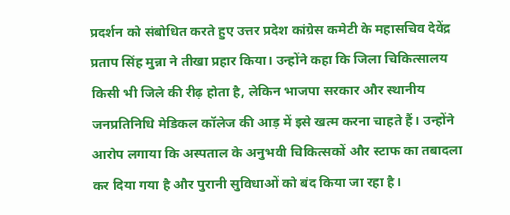प्रदर्शन को संबोधित करते हुए उत्तर प्रदेश कांग्रेस कमेटी के महासचिव देवेंद्र प्रताप सिंह मुन्ना ने तीखा प्रहार किया। उन्होंने कहा कि जिला चिकित्सालय किसी भी जिले की रीढ़ होता है, लेकिन भाजपा सरकार और स्थानीय जनप्रतिनिधि मेडिकल कॉलेज की आड़ में इसे खत्म करना चाहते हैं। उन्होंने आरोप लगाया कि अस्पताल के अनुभवी चिकित्सकों और स्टाफ का तबादला कर दिया गया है और पुरानी सुविधाओं को बंद किया जा रहा है।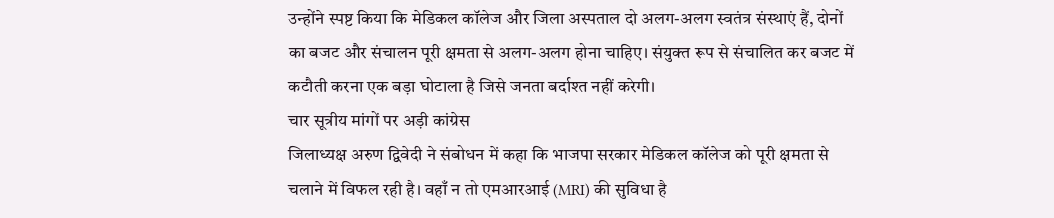उन्होंने स्पष्ट किया कि मेडिकल कॉलेज और जिला अस्पताल दो अलग-अलग स्वतंत्र संस्थाएं हैं, दोनों का बजट और संचालन पूरी क्षमता से अलग-अलग होना चाहिए। संयुक्त रूप से संचालित कर बजट में कटौती करना एक बड़ा घोटाला है जिसे जनता बर्दाश्त नहीं करेगी।
चार सूत्रीय मांगों पर अड़ी कांग्रेस
जिलाध्यक्ष अरुण द्विवेदी ने संबोधन में कहा कि भाजपा सरकार मेडिकल कॉलेज को पूरी क्षमता से चलाने में विफल रही है। वहाँ न तो एमआरआई (MRI) की सुविधा है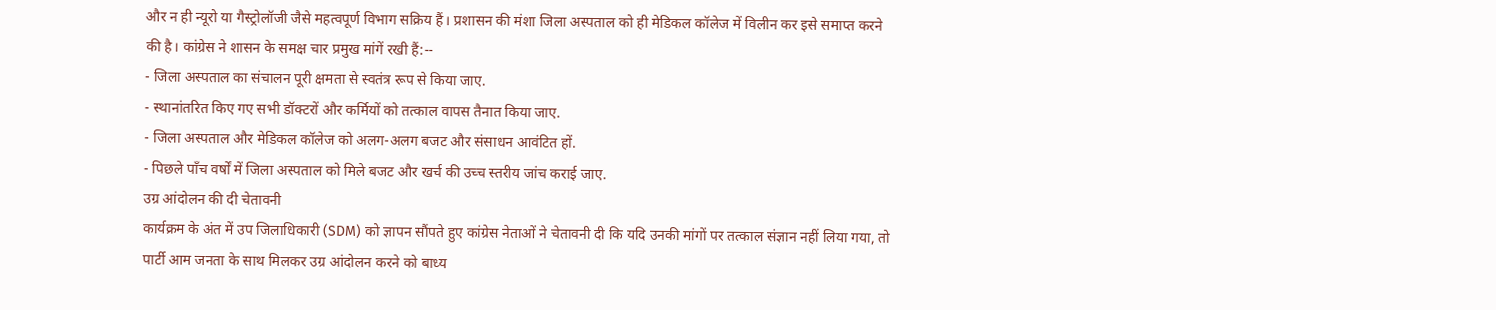और न ही न्यूरो या गैस्ट्रोलॉजी जैसे महत्वपूर्ण विभाग सक्रिय हैं। प्रशासन की मंशा जिला अस्पताल को ही मेडिकल कॉलेज में विलीन कर इसे समाप्त करने की है। कांग्रेस ने शासन के समक्ष चार प्रमुख मांगें रखी हैं:--
- जिला अस्पताल का संचालन पूरी क्षमता से स्वतंत्र रूप से किया जाए.
- स्थानांतरित किए गए सभी डॉक्टरों और कर्मियों को तत्काल वापस तैनात किया जाए.
- जिला अस्पताल और मेडिकल कॉलेज को अलग-अलग बजट और संसाधन आवंटित हों.
- पिछले पाँच वर्षों में जिला अस्पताल को मिले बजट और खर्च की उच्च स्तरीय जांच कराई जाए.
उग्र आंदोलन की दी चेतावनी
कार्यक्रम के अंत में उप जिलाधिकारी (SDM) को ज्ञापन सौंपते हुए कांग्रेस नेताओं ने चेतावनी दी कि यदि उनकी मांगों पर तत्काल संज्ञान नहीं लिया गया, तो पार्टी आम जनता के साथ मिलकर उग्र आंदोलन करने को बाध्य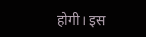होगी। इस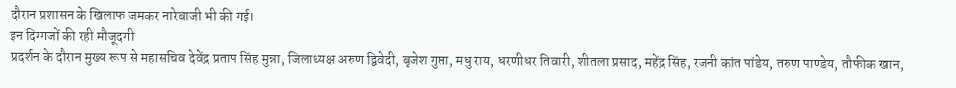दौरान प्रशासन के खिलाफ जमकर नारेबाजी भी की गई।
इन दिग्गजों की रही मौजूदगी
प्रदर्शन के दौरान मुख्य रूप से महासचिव देवेंद्र प्रताप सिंह मुन्ना, जिलाध्यक्ष अरुण द्विवेदी, बृजेश गुप्ता, मधु राय, धरणीधर तिवारी, शीतला प्रसाद, महेंद्र सिंह, रजनी कांत पांडेय, तरुण पाण्डेय, तौफीक खान,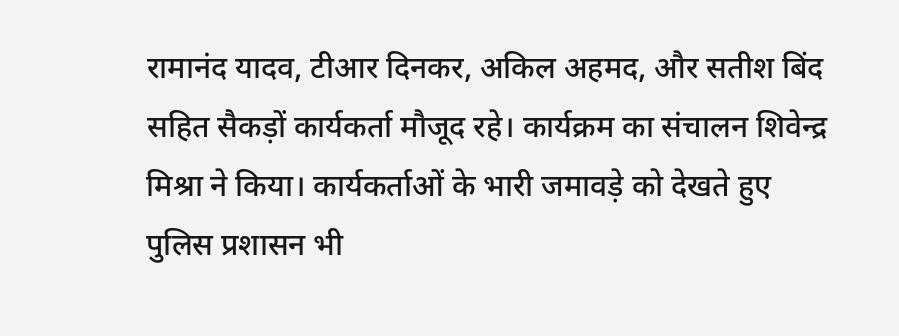रामानंद यादव, टीआर दिनकर, अकिल अहमद, और सतीश बिंद सहित सैकड़ों कार्यकर्ता मौजूद रहे। कार्यक्रम का संचालन शिवेन्द्र मिश्रा ने किया। कार्यकर्ताओं के भारी जमावड़े को देखते हुए पुलिस प्रशासन भी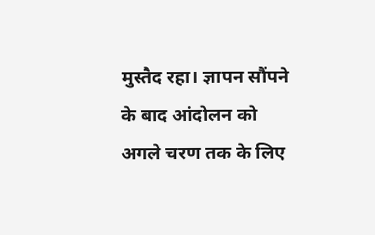मुस्तैद रहा। ज्ञापन सौंपने के बाद आंदोलन को अगले चरण तक के लिए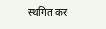स्थगित कर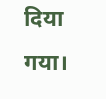दिया गया।